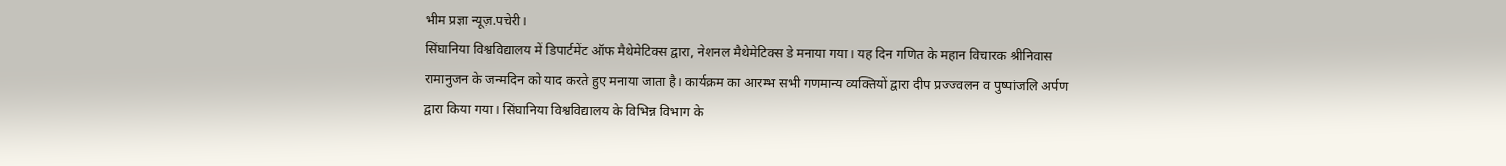भीम प्रज्ञा न्यूज़.पचेरी।
सिंघानिया विश्वविद्यालय में डिपार्टमेंट ऑफ मैथेमेटिक्स द्वारा, नेशनल मैथेमेटिक्स डे मनाया गया। यह दिन गणित के महान विचारक श्रीनिवास रामानुजन के जन्मदिन को याद करते हुए मनाया जाता है। कार्यक्रम का आरम्भ सभी गणमान्य व्यक्तियों द्वारा दीप प्रज्ज्वलन व पुष्पांजलि अर्पण द्वारा किया गया। सिंघानिया विश्वविद्यालय के विभिन्न विभाग के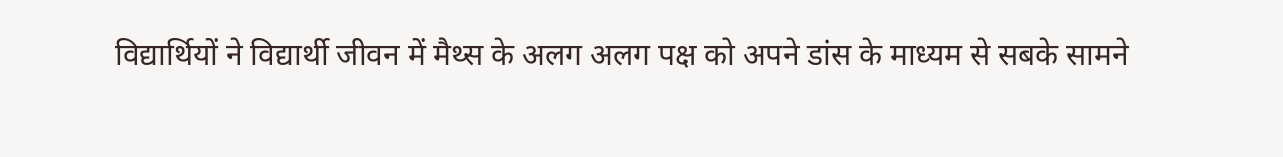विद्यार्थियों ने विद्यार्थी जीवन में मैथ्स के अलग अलग पक्ष को अपने डांस के माध्यम से सबके सामने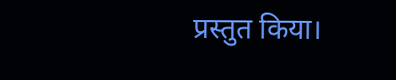प्रस्तुत किया।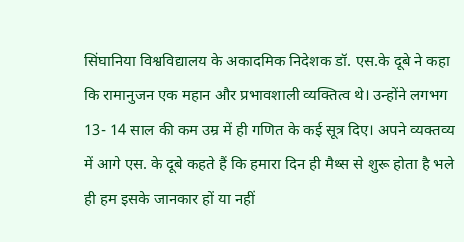सिंघानिया विश्वविद्यालय के अकादमिक निदेशक डॉ. एस.के दूबे ने कहा कि रामानुजन एक महान और प्रभावशाली व्यक्तित्व थे। उन्होंने लगभग 13- 14 साल की कम उम्र में ही गणित के कई सूत्र दिए। अपने व्यक्तव्य में आगे एस. के दूबे कहते हैं कि हमारा दिन ही मैथ्स से शुरू होता है भले ही हम इसके जानकार हों या नहीं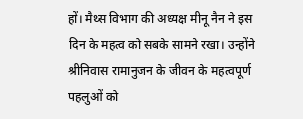हों। मैथ्स विभाग की अध्यक्ष मीनू नैन ने इस दिन के महत्व को सबके सामने रखा। उन्होंने श्रीनिवास रामानुजन के जीवन के महत्वपूर्ण पहलुओं को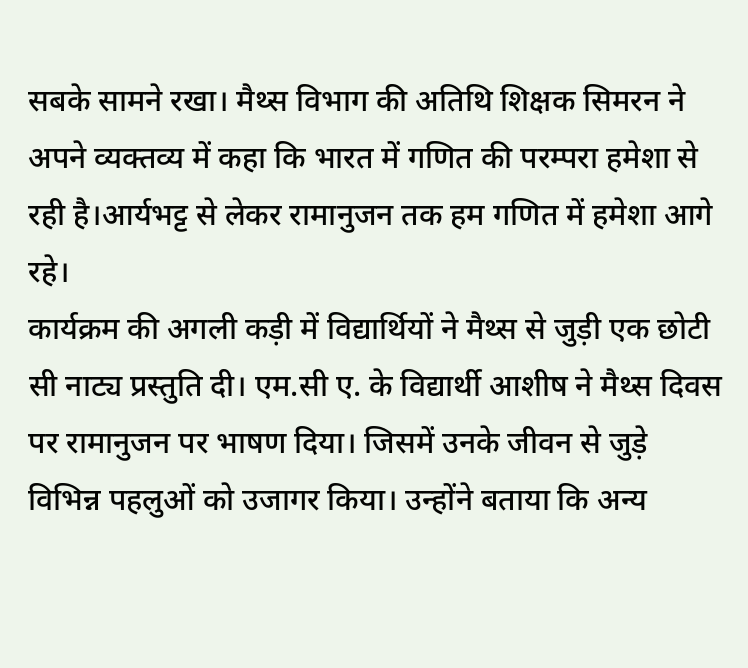सबके सामने रखा। मैथ्स विभाग की अतिथि शिक्षक सिमरन ने अपने व्यक्तव्य में कहा कि भारत में गणित की परम्परा हमेशा से रही है।आर्यभट्ट से लेकर रामानुजन तक हम गणित में हमेशा आगे रहे।
कार्यक्रम की अगली कड़ी में विद्यार्थियों ने मैथ्स से जुड़ी एक छोटी सी नाट्य प्रस्तुति दी। एम.सी ए. के विद्यार्थी आशीष ने मैथ्स दिवस पर रामानुजन पर भाषण दिया। जिसमें उनके जीवन से जुड़े विभिन्न पहलुओं को उजागर किया। उन्होंने बताया कि अन्य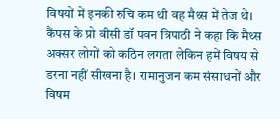विषयों में इनकी रुचि कम थी वह मैथ्स में तेज थे। कैंपस के प्रो वीसी डॉ पवन त्रिपाठी ने कहा कि मैथ्स अक्सर लोगों को कठिन लगता लेकिन हमें विषय से डरना नहीं सीखना है। रामानुजन कम संसाधनों और विषम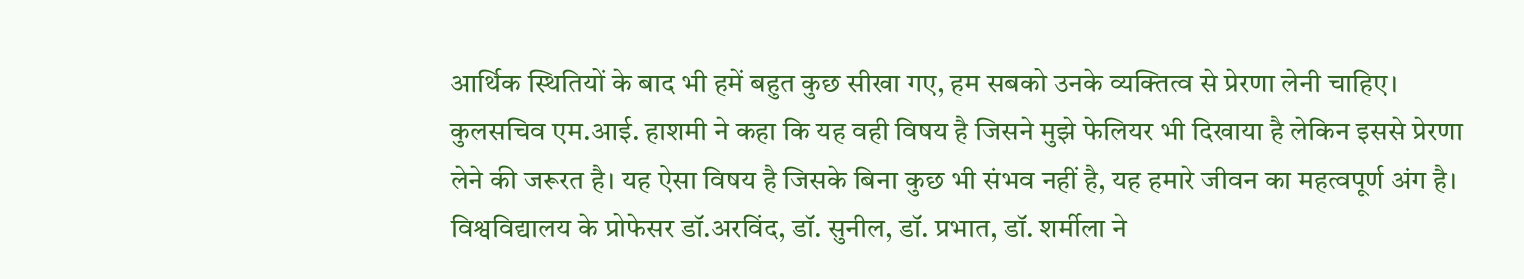आर्थिक स्थितियों के बाद भी हमें बहुत कुछ सीखा गए, हम सबको उनके व्यक्तित्व से प्रेरणा लेनी चाहिए। कुलसचिव एम.आई. हाशमी ने कहा कि यह वही विषय है जिसने मुझे फेलियर भी दिखाया है लेकिन इससे प्रेरणा लेने की जरूरत है। यह ऐसा विषय है जिसके बिना कुछ भी संभव नहीं है, यह हमारे जीवन का महत्वपूर्ण अंग है। विश्वविद्यालय के प्रोफेसर डॉ.अरविंद, डॉ. सुनील, डॉ. प्रभात, डॉ. शर्मीला ने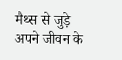मैथ्स से जुड़े अपने जीवन के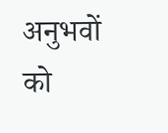अनुभवों को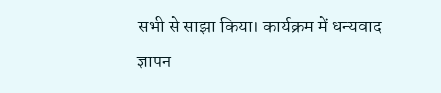सभी से साझा किया। कार्यक्रम में धन्यवाद ज्ञापन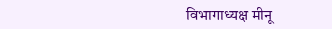विभागाध्यक्ष मीनू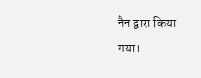नैन द्वारा किया गया।